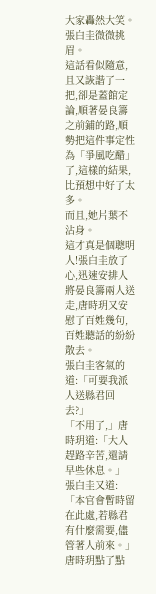大家轟然大笑。
張白圭微微挑眉。
這話看似隨意,且又詼諧了一把,卻是蓋館定論,順著晏良籌之前鋪的路,順勢把這件事定性為「爭風吃醋」了,這樣的結果,比預想中好了太多。
而且,她片葉不沾身。
這才真是個聰明人!張白圭放了心,迅速安排人將晏良籌兩人送走,唐時玥又安慰了百姓幾句,百姓聽話的紛紛散去。
張白圭客氣的道:「可要我派人送縣君回去?」
「不用了,」唐時玥道:「大人趕路辛苦,還請早些休息。」
張白圭又道:「本官會暫時留在此處,若縣君有什麼需要,儘管著人前來。」
唐時玥點了點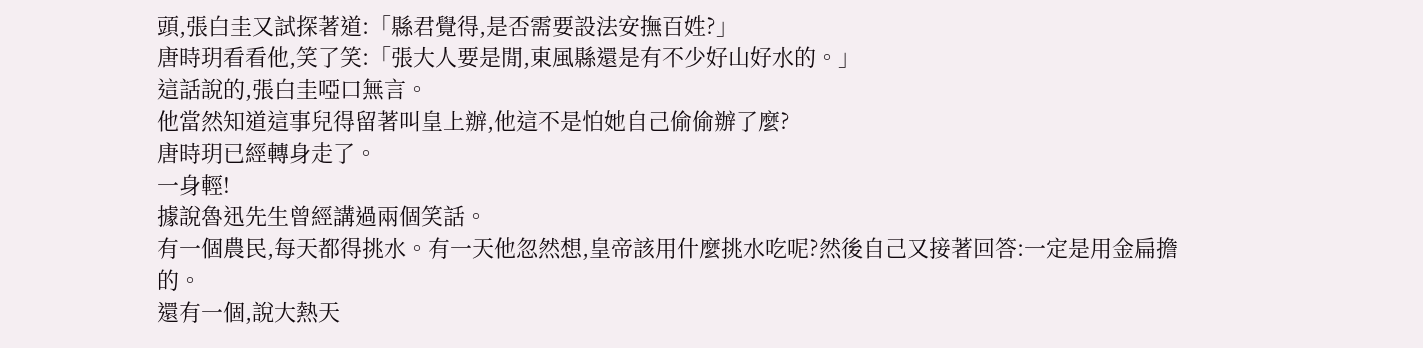頭,張白圭又試探著道:「縣君覺得,是否需要設法安撫百姓?」
唐時玥看看他,笑了笑:「張大人要是閒,東風縣還是有不少好山好水的。」
這話說的,張白圭啞口無言。
他當然知道這事兒得留著叫皇上辦,他這不是怕她自己偷偷辦了麼?
唐時玥已經轉身走了。
一身輕!
據說魯迅先生曾經講過兩個笑話。
有一個農民,每天都得挑水。有一天他忽然想,皇帝該用什麼挑水吃呢?然後自己又接著回答:一定是用金扁擔的。
還有一個,說大熱天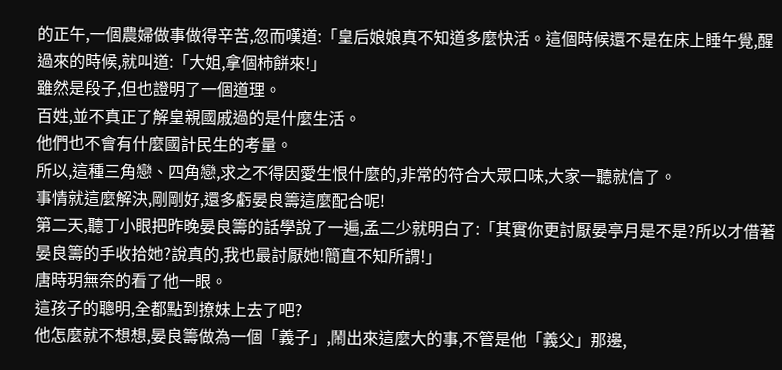的正午,一個農婦做事做得辛苦,忽而嘆道:「皇后娘娘真不知道多麼快活。這個時候還不是在床上睡午覺,醒過來的時候,就叫道:「大姐,拿個柿餅來!」
雖然是段子,但也證明了一個道理。
百姓,並不真正了解皇親國戚過的是什麼生活。
他們也不會有什麼國計民生的考量。
所以,這種三角戀、四角戀,求之不得因愛生恨什麼的,非常的符合大眾口味,大家一聽就信了。
事情就這麼解決,剛剛好,還多虧晏良籌這麼配合呢!
第二天,聽丁小眼把昨晚晏良籌的話學說了一遍,孟二少就明白了:「其實你更討厭晏亭月是不是?所以才借著晏良籌的手收拾她?說真的,我也最討厭她!簡直不知所謂!」
唐時玥無奈的看了他一眼。
這孩子的聰明,全都點到撩妹上去了吧?
他怎麼就不想想,晏良籌做為一個「義子」,鬧出來這麼大的事,不管是他「義父」那邊,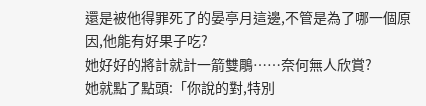還是被他得罪死了的晏亭月這邊,不管是為了哪一個原因,他能有好果子吃?
她好好的將計就計一箭雙鵰……奈何無人欣賞?
她就點了點頭:「你說的對,特別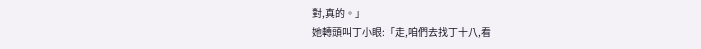對,真的。」
她轉頭叫丁小眼:「走,咱們去找丁十八,看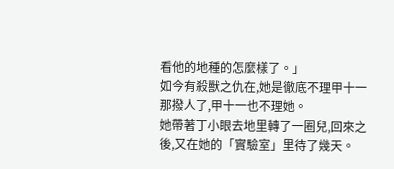看他的地種的怎麼樣了。」
如今有殺獸之仇在,她是徹底不理甲十一那撥人了,甲十一也不理她。
她帶著丁小眼去地里轉了一圈兒,回來之後,又在她的「實驗室」里待了幾天。